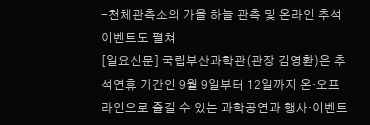-천체관측소의 가을 하늘 관측 및 온라인 추석 이벤트도 펼쳐
[일요신문] 국립부산과학관(관장 김영환)은 추석연휴 기간인 9월 9일부터 12일까지 온·오프라인으로 즐길 수 있는 과학공연과 행사·이벤트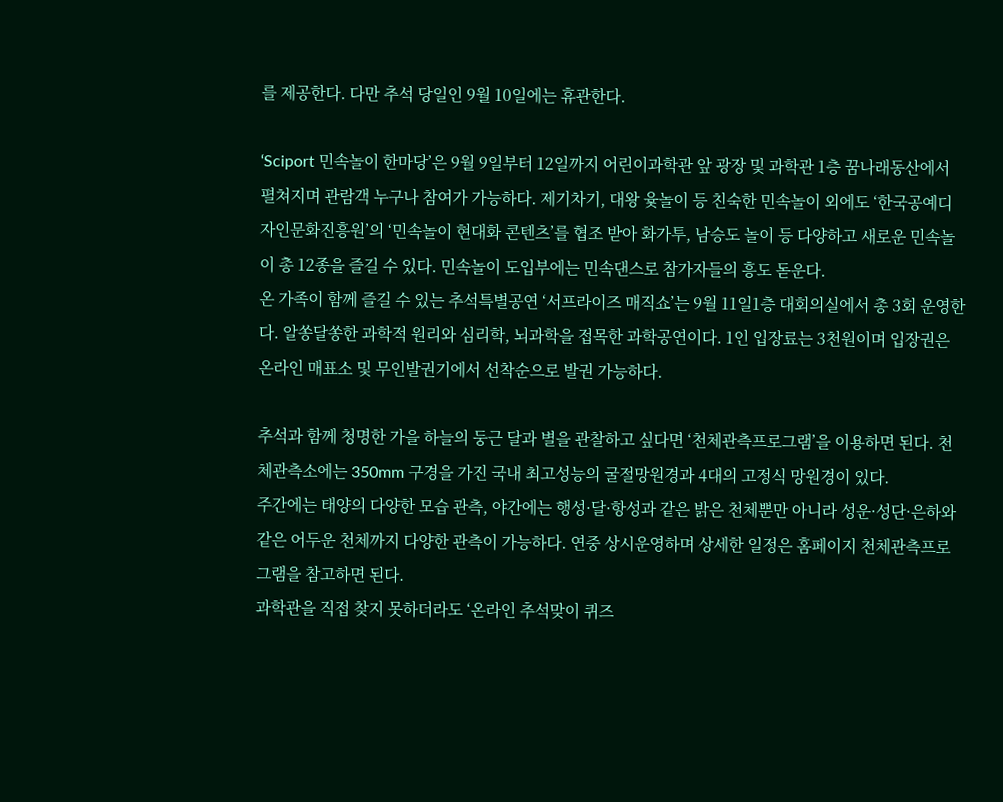를 제공한다. 다만 추석 당일인 9월 10일에는 휴관한다.

‘Sciport 민속놀이 한마당’은 9월 9일부터 12일까지 어린이과학관 앞 광장 및 과학관 1층 꿈나래동산에서 펼쳐지며 관람객 누구나 참여가 가능하다. 제기차기, 대왕 윷놀이 등 친숙한 민속놀이 외에도 ‘한국공예디자인문화진흥원’의 ‘민속놀이 현대화 콘텐츠’를 협조 받아 화가투, 남승도 놀이 등 다양하고 새로운 민속놀이 총 12종을 즐길 수 있다. 민속놀이 도입부에는 민속댄스로 참가자들의 흥도 돋운다.
온 가족이 함께 즐길 수 있는 추석특별공연 ‘서프라이즈 매직쇼’는 9월 11일1층 대회의실에서 총 3회 운영한다. 알쏭달쏭한 과학적 원리와 심리학, 뇌과학을 접목한 과학공연이다. 1인 입장료는 3천원이며 입장권은 온라인 매표소 및 무인발권기에서 선착순으로 발권 가능하다.

추석과 함께 청명한 가을 하늘의 둥근 달과 별을 관찰하고 싶다면 ‘천체관측프로그램’을 이용하면 된다. 천체관측소에는 350mm 구경을 가진 국내 최고성능의 굴절망원경과 4대의 고정식 망원경이 있다.
주간에는 태양의 다양한 모습 관측, 야간에는 행성·달·항성과 같은 밝은 천체뿐만 아니라 성운·성단·은하와 같은 어두운 천체까지 다양한 관측이 가능하다. 연중 상시운영하며 상세한 일정은 홈페이지 천체관측프로그램을 참고하면 된다.
과학관을 직접 찾지 못하더라도 ‘온라인 추석맞이 퀴즈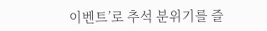이벤트’로 추석 분위기를 즐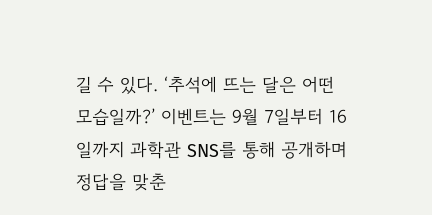길 수 있다. ‘추석에 뜨는 달은 어떤 모습일까?’ 이벤트는 9월 7일부터 16일까지 과학관 SNS를 통해 공개하며 정답을 맞춘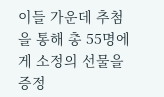이들 가운데 추첨을 통해 총 55명에게 소정의 선물을 증정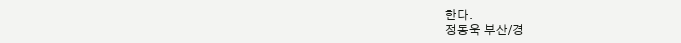한다.
정동욱 부산/경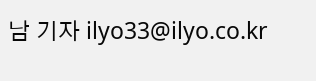남 기자 ilyo33@ilyo.co.kr